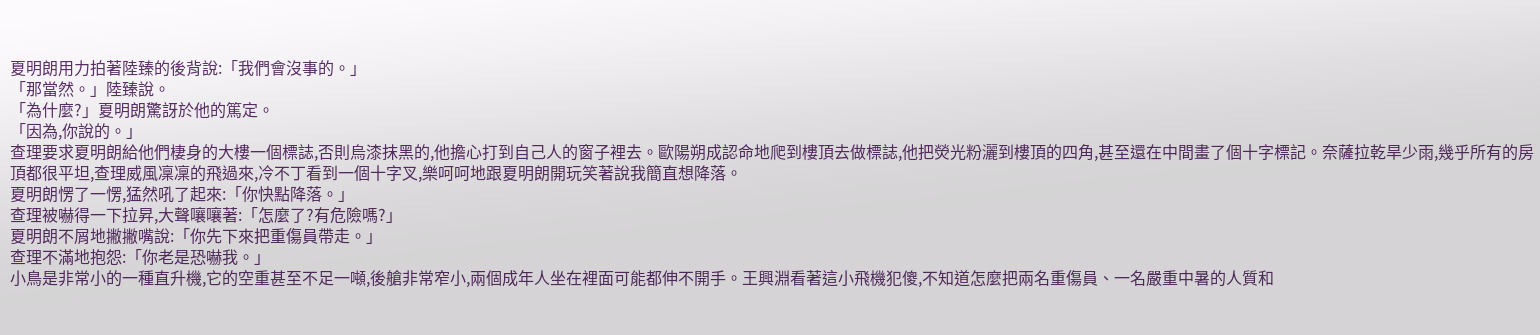夏明朗用力拍著陸臻的後背說:「我們會沒事的。」
「那當然。」陸臻說。
「為什麼?」夏明朗驚訝於他的篤定。
「因為,你說的。」
查理要求夏明朗給他們棲身的大樓一個標誌,否則烏漆抹黑的,他擔心打到自己人的窗子裡去。歐陽朔成認命地爬到樓頂去做標誌,他把熒光粉灑到樓頂的四角,甚至還在中間畫了個十字標記。奈薩拉乾旱少雨,幾乎所有的房頂都很平坦,查理威風凜凜的飛過來,冷不丁看到一個十字叉,樂呵呵地跟夏明朗開玩笑著說我簡直想降落。
夏明朗愣了一愣,猛然吼了起來:「你快點降落。」
查理被嚇得一下拉昇,大聲嚷嚷著:「怎麼了?有危險嗎?」
夏明朗不屑地撇撇嘴說:「你先下來把重傷員帶走。」
查理不滿地抱怨:「你老是恐嚇我。」
小鳥是非常小的一種直升機,它的空重甚至不足一噸,後艙非常窄小,兩個成年人坐在裡面可能都伸不開手。王興淵看著這小飛機犯傻,不知道怎麼把兩名重傷員、一名嚴重中暑的人質和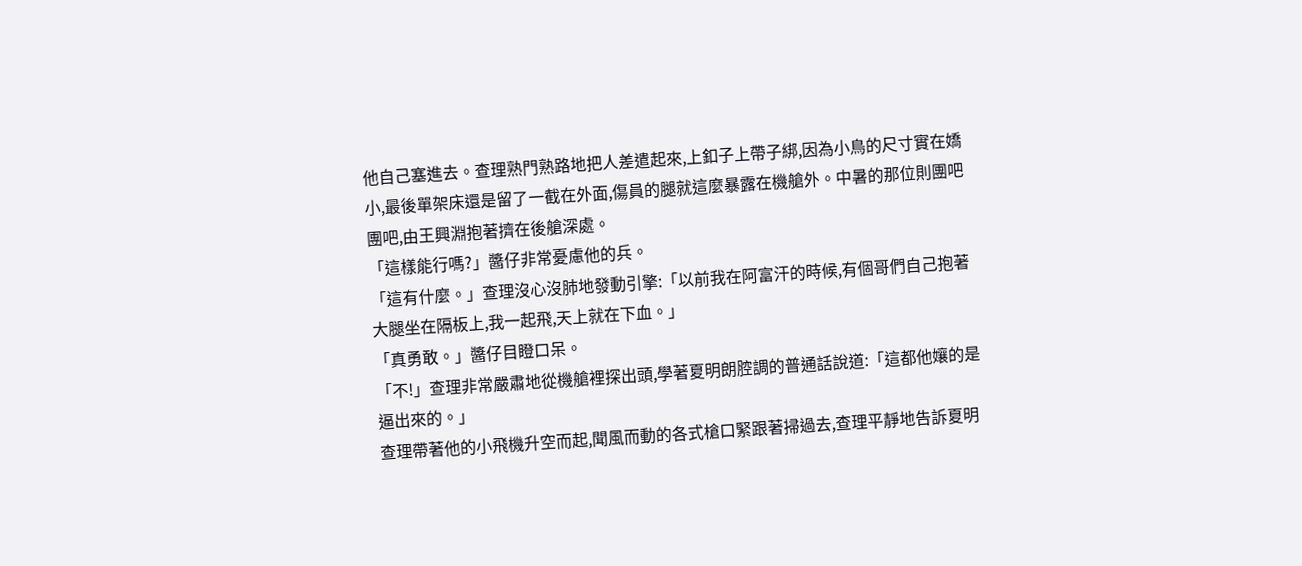他自己塞進去。查理熟門熟路地把人差遣起來,上釦子上帶子綁,因為小鳥的尺寸實在嬌小,最後單架床還是留了一截在外面,傷員的腿就這麼暴露在機艙外。中暑的那位則團吧團吧,由王興淵抱著擠在後艙深處。
「這樣能行嗎?」醬仔非常憂慮他的兵。
「這有什麼。」查理沒心沒肺地發動引擎:「以前我在阿富汗的時候,有個哥們自己抱著大腿坐在隔板上,我一起飛,天上就在下血。」
「真勇敢。」醬仔目瞪口呆。
「不!」查理非常嚴肅地從機艙裡探出頭,學著夏明朗腔調的普通話說道:「這都他孃的是逼出來的。」
查理帶著他的小飛機升空而起,聞風而動的各式槍口緊跟著掃過去,查理平靜地告訴夏明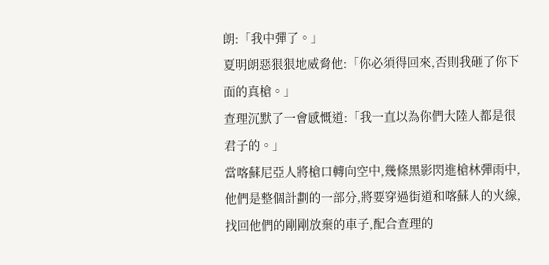朗:「我中彈了。」
夏明朗惡狠狠地威脅他:「你必須得回來,否則我砸了你下面的真槍。」
查理沉默了一會感慨道:「我一直以為你們大陸人都是很君子的。」
當喀蘇尼亞人將槍口轉向空中,幾條黑影閃進槍林彈雨中,他們是整個計劃的一部分,將要穿過街道和喀蘇人的火線,找回他們的剛剛放棄的車子,配合查理的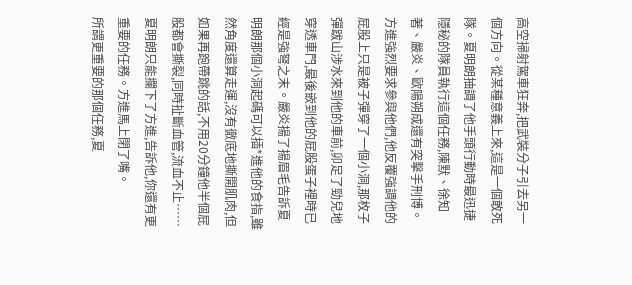高空掃射駕車狂奔,把武裝分子引去另一個方向。從某種意義上來,這是一個敢死隊。夏明朗抽調了他手頭行動時最迅捷隱秘的隊員執行這個任務,陳默、徐知著、嚴炎、歐陽朔成還有突擊手刑博。
方進強烈要求參與他們,他反覆強調他的屁股上只是被子彈穿了一個小洞,那枚子彈跋山涉水來到他的車前,卯足了勁兒地穿透車門,最後嵌到他的屁股蛋子裡時已經是強弩之末。嚴炎揚了揚眉毛告訴夏明朗那個小洞起碼可以插*進他的食指,雖然角度還算走運,沒有徹底地撕開肌肉,但如果再跑帶跳的話,不用20分鐘他半個屁股都會撕裂,同時扯斷血管,流血不止……
夏明朗只能攔下了方進,告訴他,你還有更重要的任務。方進馬上閉了嘴。
所謂更重要的那個任務,夏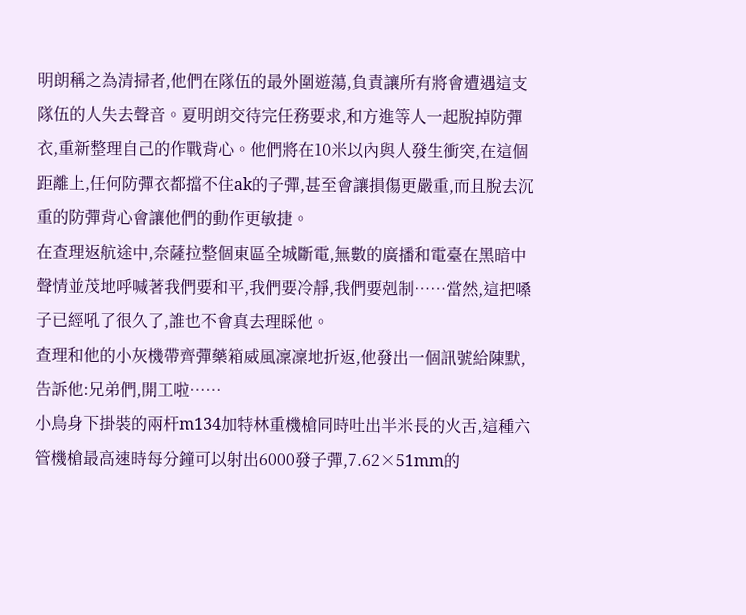明朗稱之為清掃者,他們在隊伍的最外圍遊蕩,負責讓所有將會遭遇這支隊伍的人失去聲音。夏明朗交待完任務要求,和方進等人一起脫掉防彈衣,重新整理自己的作戰背心。他們將在10米以內與人發生衝突,在這個距離上,任何防彈衣都擋不住ak的子彈,甚至會讓損傷更嚴重,而且脫去沉重的防彈背心會讓他們的動作更敏捷。
在查理返航途中,奈薩拉整個東區全城斷電,無數的廣播和電臺在黑暗中聲情並茂地呼喊著我們要和平,我們要冷靜,我們要剋制……當然,這把嗓子已經吼了很久了,誰也不會真去理睬他。
查理和他的小灰機帶齊彈藥箱威風凜凜地折返,他發出一個訊號給陳默,告訴他:兄弟們,開工啦……
小鳥身下掛裝的兩杆m134加特林重機槍同時吐出半米長的火舌,這種六管機槍最高速時每分鐘可以射出6000發子彈,7.62×51mm的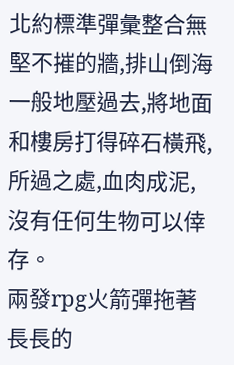北約標準彈彙整合無堅不摧的牆,排山倒海一般地壓過去,將地面和樓房打得碎石橫飛,所過之處,血肉成泥,沒有任何生物可以倖存。
兩發rpg火箭彈拖著長長的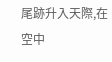尾跡升入天際,在空中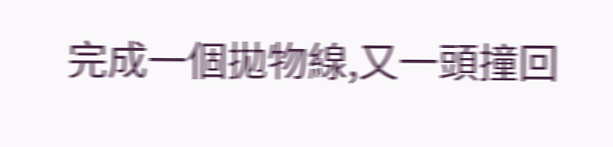完成一個拋物線,又一頭撞回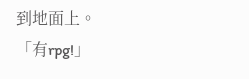到地面上。
「有rpg!」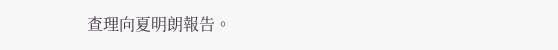查理向夏明朗報告。